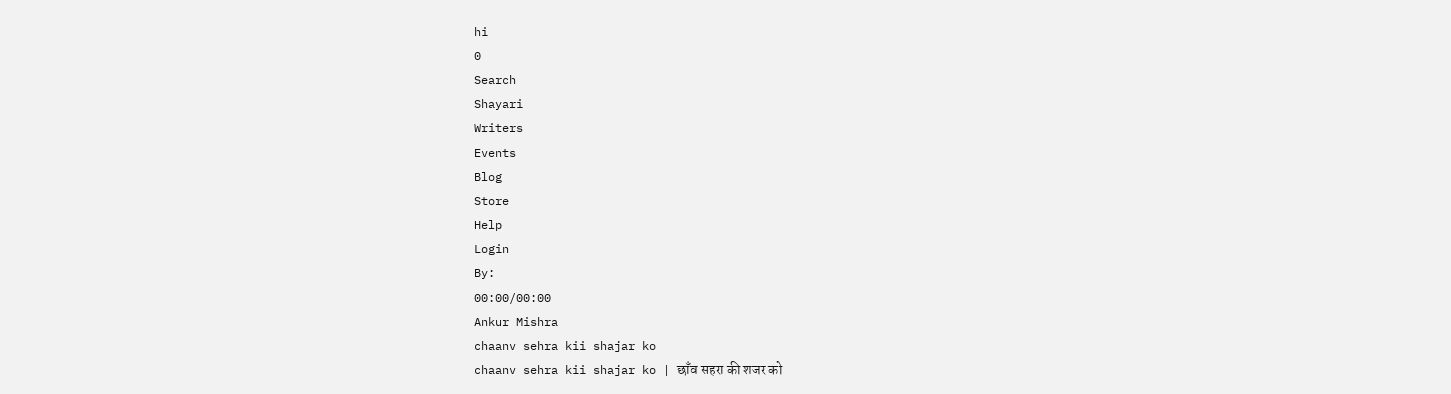hi
0
Search
Shayari
Writers
Events
Blog
Store
Help
Login
By:
00:00/00:00
Ankur Mishra
chaanv sehra kii shajar ko
chaanv sehra kii shajar ko | छाँव सहरा की शजर को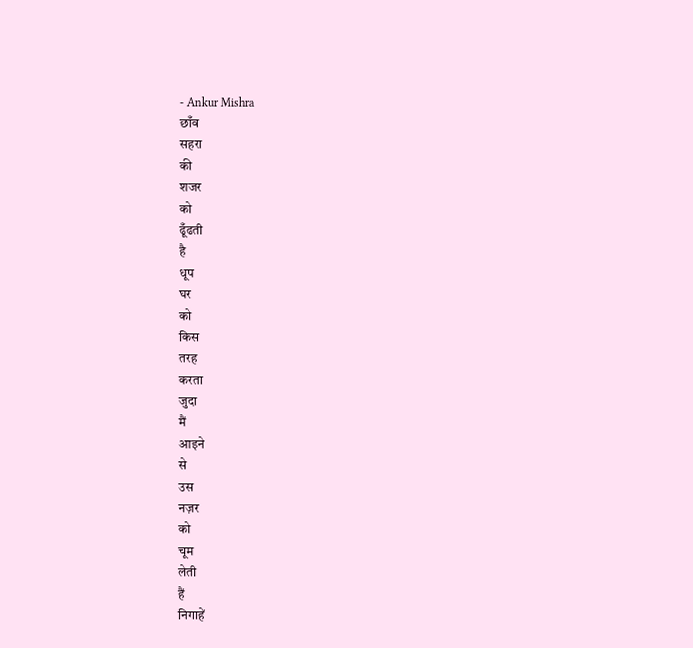- Ankur Mishra
छाँव
सहरा
की
शजर
को
ढूँढती
है
धूप
घर
को
किस
तरह
करता
जुदा
मैं
आइने
से
उस
नज़र
को
चूम
लेती
हैं
निगाहें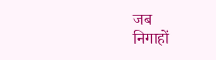जब
निगाहों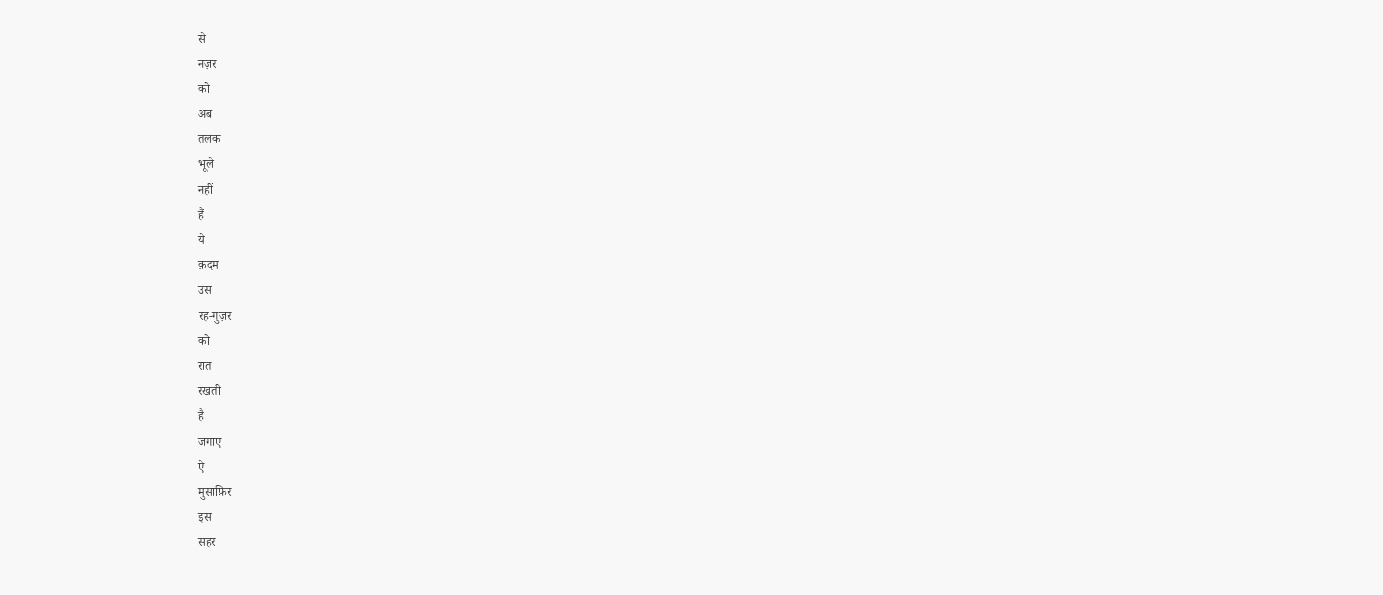से
नज़र
को
अब
तलक
भूले
नहीं
हैं
ये
क़दम
उस
रह-गुज़र
को
रात
रखती
है
जगाए
ऐ
मुसाफ़िर
इस
सहर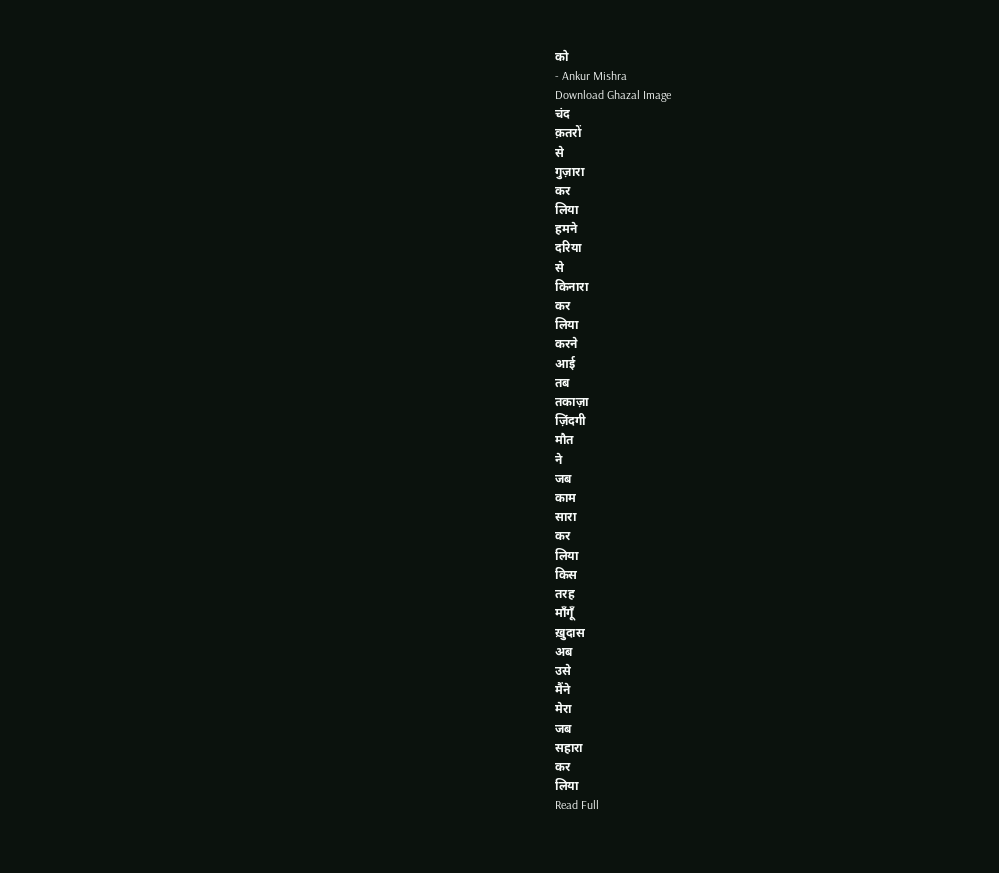को
- Ankur Mishra
Download Ghazal Image
चंद
क़तरों
से
गुज़ारा
कर
लिया
हमने
दरिया
से
किनारा
कर
लिया
करने
आई
तब
तकाज़ा
ज़िंदगी
मौत
ने
जब
काम
सारा
कर
लिया
किस
तरह
माँगूँ
ख़ुदास
अब
उसे
मैंने
मेरा
जब
सहारा
कर
लिया
Read Full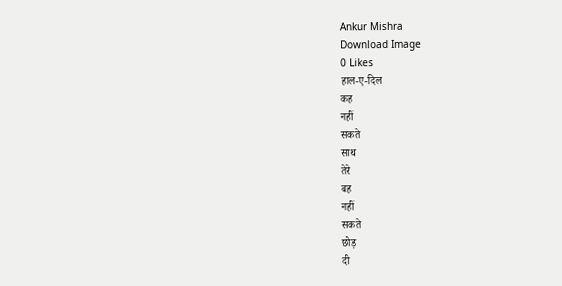Ankur Mishra
Download Image
0 Likes
हाल-ए-दिल
कह
नहीं
सकते
साथ
तेरे
बह
नहीं
सकते
छोड़
दी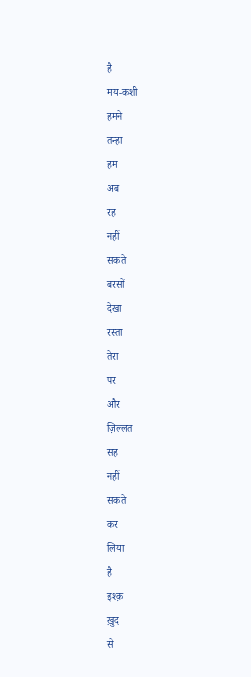है
मय-कशी
हमने
तन्हा
हम
अब
रह
नहीं
सकते
बरसों
देखा
रस्ता
तेरा
पर
और
ज़िल्लत
सह
नहीं
सकते
कर
लिया
है
इश्क़
ख़ुद
से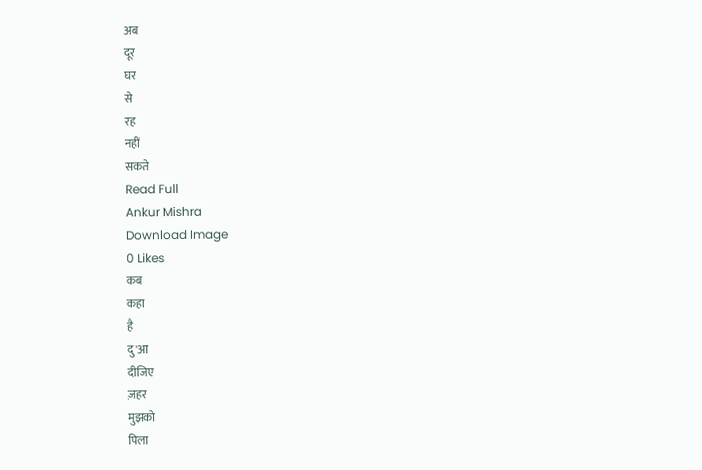अब
दूर
घर
से
रह
नहीं
सकते
Read Full
Ankur Mishra
Download Image
0 Likes
कब
कहा
है
दु'आ
दीजिए
ज़हर
मुझको
पिला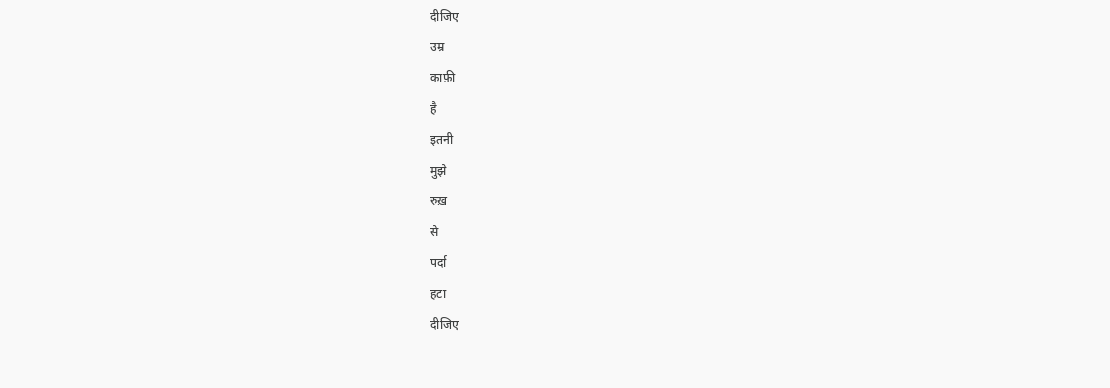दीजिए
उम्र
काफ़ी
है
इतनी
मुझे
रुख़
से
पर्दा
हटा
दीजिए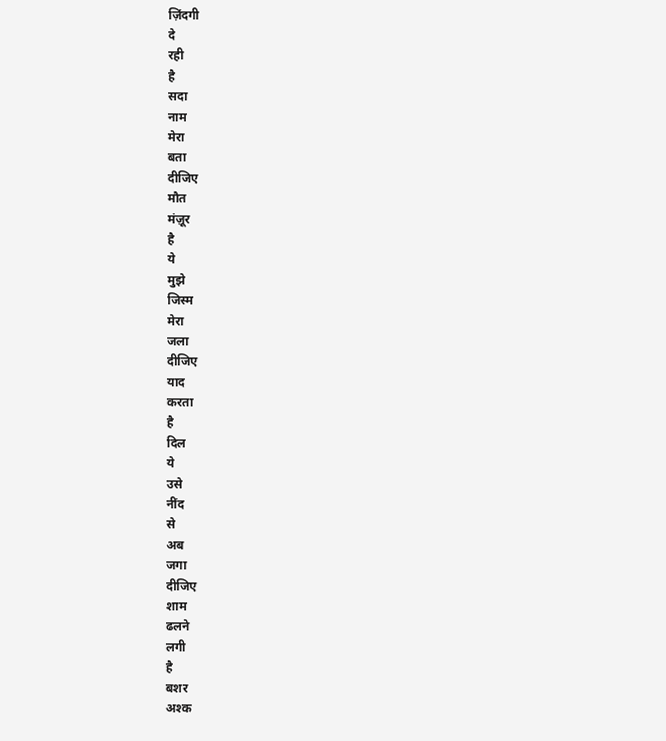ज़िंदगी
दे
रही
है
सदा
नाम
मेरा
बता
दीजिए
मौत
मंज़ूर
है
ये
मुझे
जिस्म
मेरा
जला
दीजिए
याद
करता
है
दिल
ये
उसे
नींद
से
अब
जगा
दीजिए
शाम
ढलने
लगी
है
बशर
अश्क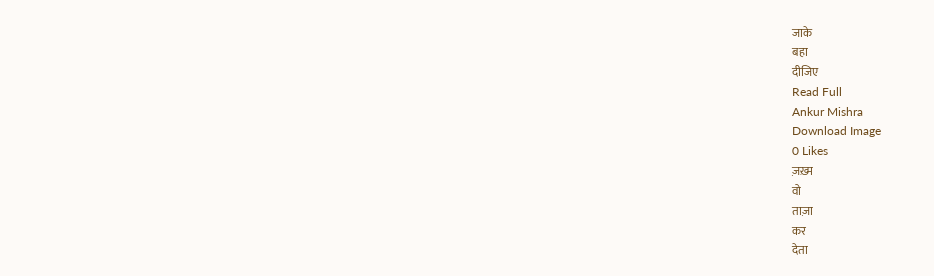जाके
बहा
दीजिए
Read Full
Ankur Mishra
Download Image
0 Likes
ज़ख़्म
वो
ताज़ा
कर
देता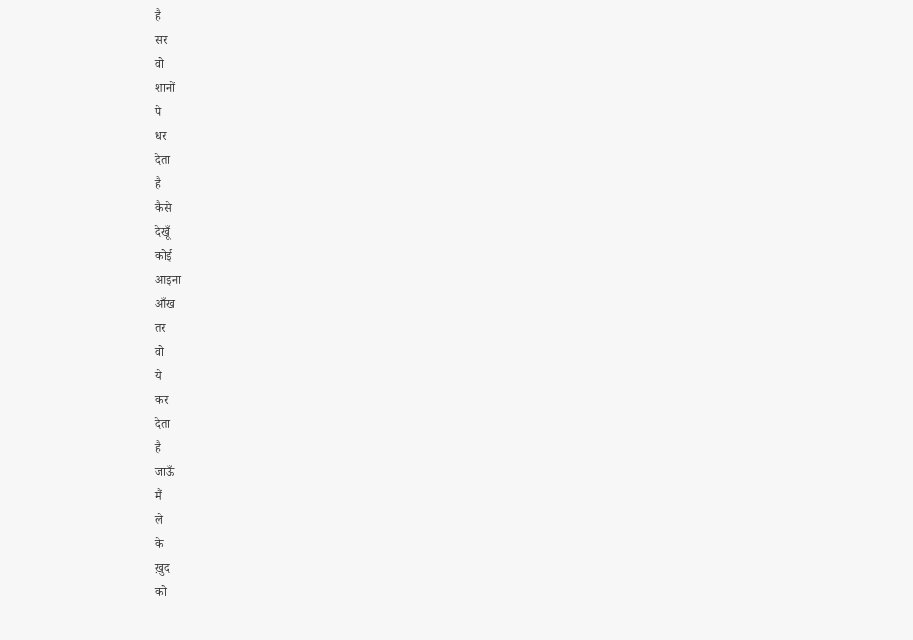है
सर
वो
शानों
पे
धर
देता
है
कैसे
देखूँ
कोई
आइना
आँख
तर
वो
ये
कर
देता
है
जाऊँ
मैं
ले
के
ख़ुद
को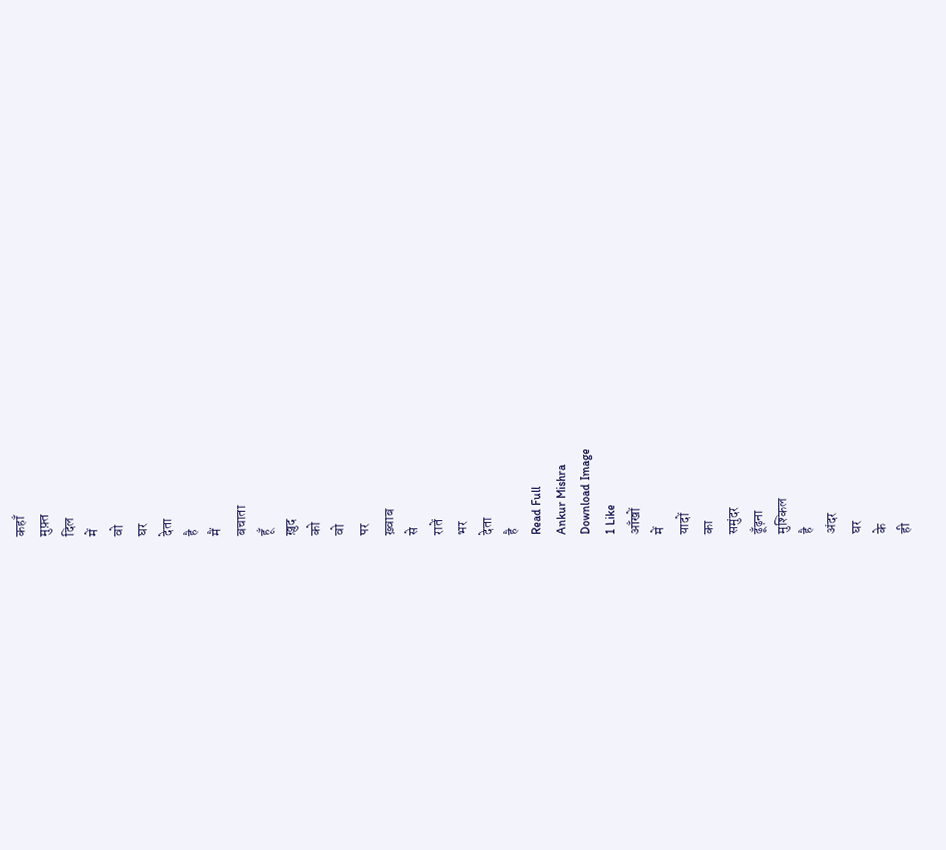कहाँ
मुफ़्त
दिल
में
वो
घर
देता
है
मैं
बचाता
हूँ
ख़ुद
को
वो
पर
ख़्वाब
से
रातें
भर
देता
है
Read Full
Ankur Mishra
Download Image
1 Like
आँखों
में
यादों
का
समुंदर
ढूँढ़ना
मुश्किल
है
अंदर
घर
के
ही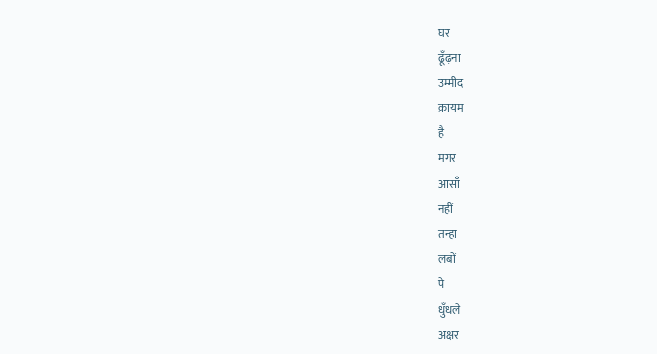घर
ढूँढ़ना
उम्मीद
क़ायम
है
मगर
आसाँ
नहीं
तन्हा
लबों
पे
धुँधले
अक्षर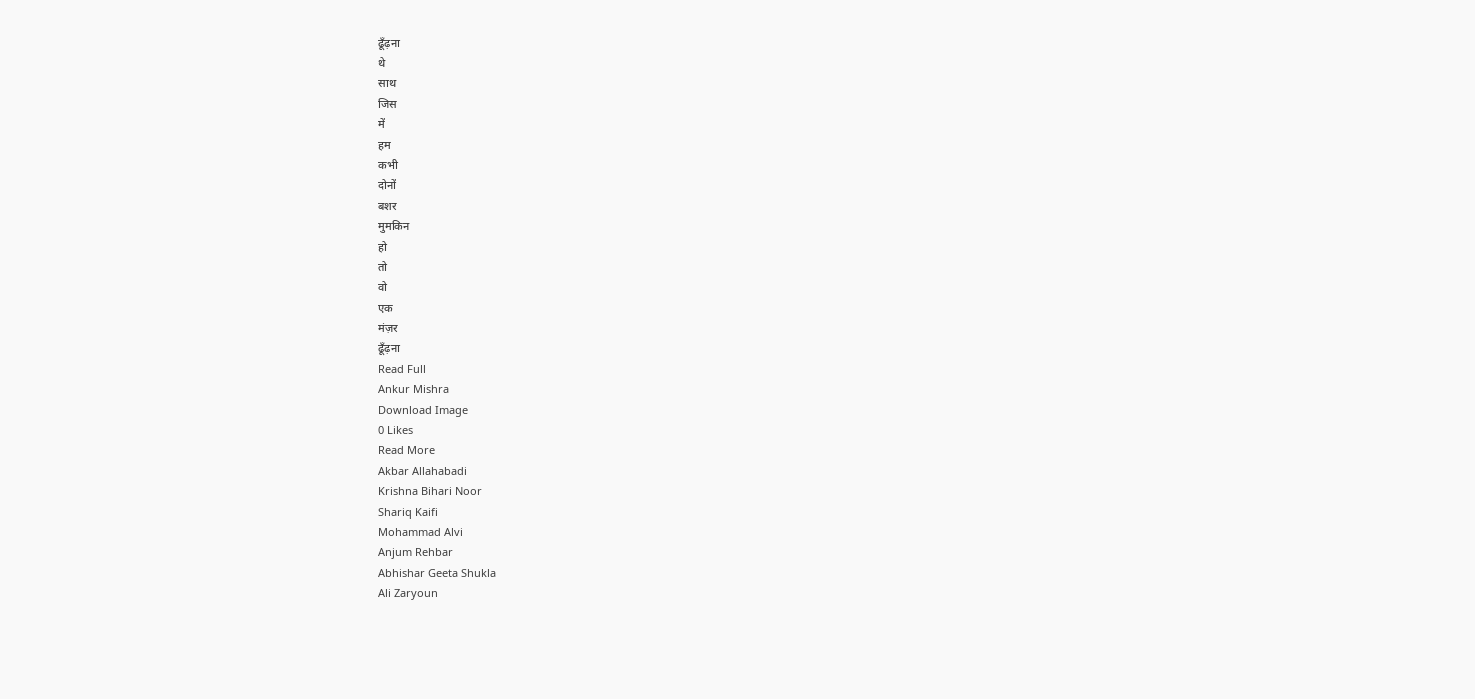ढूँढ़ना
थे
साथ
जिस
में
हम
कभी
दोनों
बशर
मुमकिन
हो
तो
वो
एक
मंज़र
ढूँढ़ना
Read Full
Ankur Mishra
Download Image
0 Likes
Read More
Akbar Allahabadi
Krishna Bihari Noor
Shariq Kaifi
Mohammad Alvi
Anjum Rehbar
Abhishar Geeta Shukla
Ali Zaryoun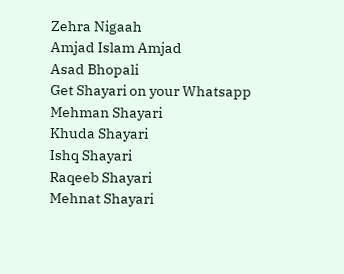Zehra Nigaah
Amjad Islam Amjad
Asad Bhopali
Get Shayari on your Whatsapp
Mehman Shayari
Khuda Shayari
Ishq Shayari
Raqeeb Shayari
Mehnat Shayari